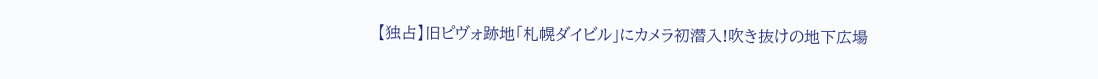【独占】旧ピヴォ跡地「札幌ダイビル」にカメラ初潜入!吹き抜けの地下広場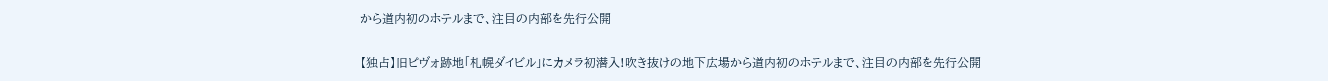から道内初のホテルまで、注目の内部を先行公開

【独占】旧ピヴォ跡地「札幌ダイビル」にカメラ初潜入!吹き抜けの地下広場から道内初のホテルまで、注目の内部を先行公開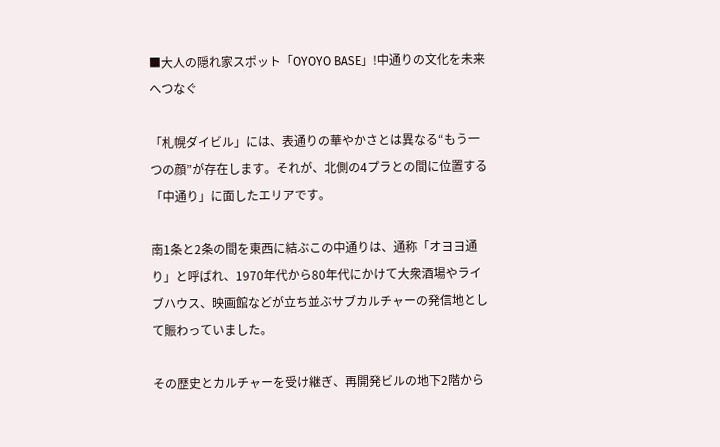■大人の隠れ家スポット「OYOYO BASE」!中通りの文化を未来へつなぐ

「札幌ダイビル」には、表通りの華やかさとは異なる“もう一つの顔”が存在します。それが、北側の4プラとの間に位置する「中通り」に面したエリアです。

南1条と2条の間を東西に結ぶこの中通りは、通称「オヨヨ通り」と呼ばれ、1970年代から80年代にかけて大衆酒場やライブハウス、映画館などが立ち並ぶサブカルチャーの発信地として賑わっていました。

その歴史とカルチャーを受け継ぎ、再開発ビルの地下2階から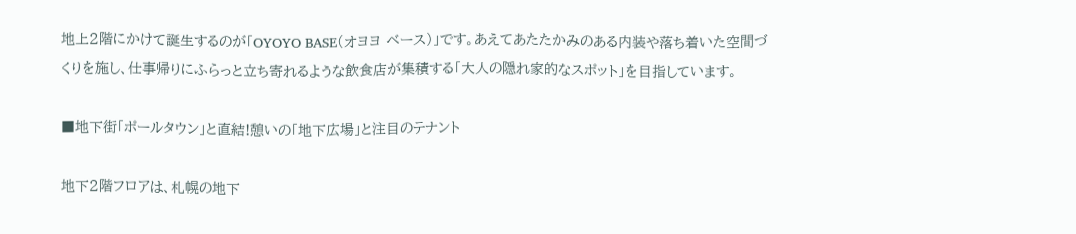地上2階にかけて誕生するのが「OYOYO BASE(オヨヨ ベース)」です。あえてあたたかみのある内装や落ち着いた空間づくりを施し、仕事帰りにふらっと立ち寄れるような飲食店が集積する「大人の隠れ家的なスポット」を目指しています。

■地下街「ポールタウン」と直結!憩いの「地下広場」と注目のテナント

地下2階フロアは、札幌の地下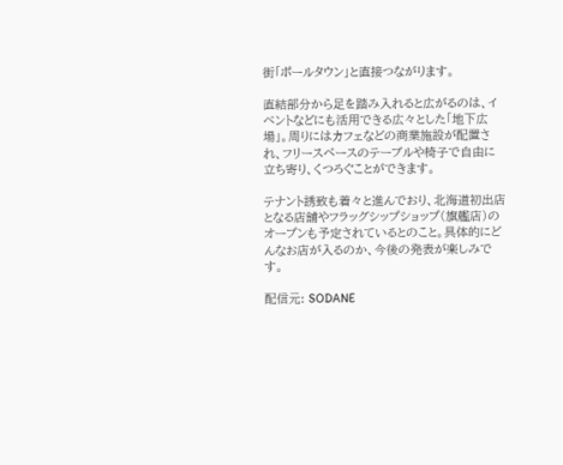街「ポールタウン」と直接つながります。

直結部分から足を踏み入れると広がるのは、イベントなどにも活用できる広々とした「地下広場」。周りにはカフェなどの商業施設が配置され、フリースペースのテーブルや椅子で自由に立ち寄り、くつろぐことができます。

テナント誘致も着々と進んでおり、北海道初出店となる店舗やフラッグシップショップ(旗艦店)のオープンも予定されているとのこと。具体的にどんなお店が入るのか、今後の発表が楽しみです。

配信元: SODANE